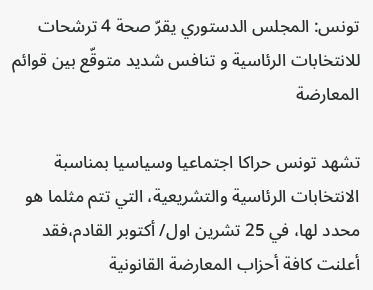تونس: المجلس الدستوري يقرّ صحة 4 ترشحات للانتخابات الرئاسية و تنافس شديد متوقّع بين قوائم المعارضة

تشهد تونس حراكا اجتماعيا وسياسيا بمناسبة الانتخابات الرئاسية والتشريعية، التي تتم مثلما هو محدد لها، في 25 تشرين اول/ أكتوبر القادم،فقد أعلنت كافة أحزاب المعارضة القانونية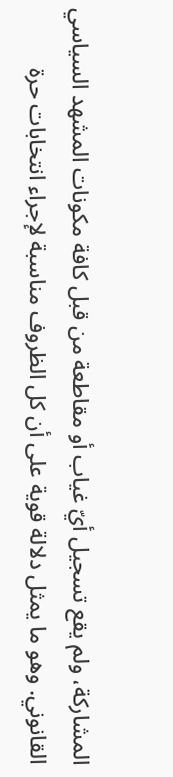المشاركة، ولم يقع تسجيل أيّ غياب أو مقاطعة من قبل كافة مكونات المشهد السياسي القانوني. وهو ما يمثل دلالة قوية على أن كل الظروف مناسبة لإجراء انتخابات حرة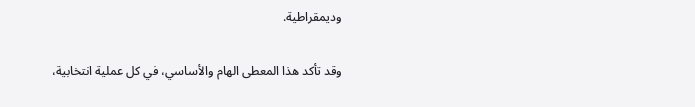وديمقراطية.

وقد تأكد هذا المعطى الهام والأساسي، في كل عملية انتخابية،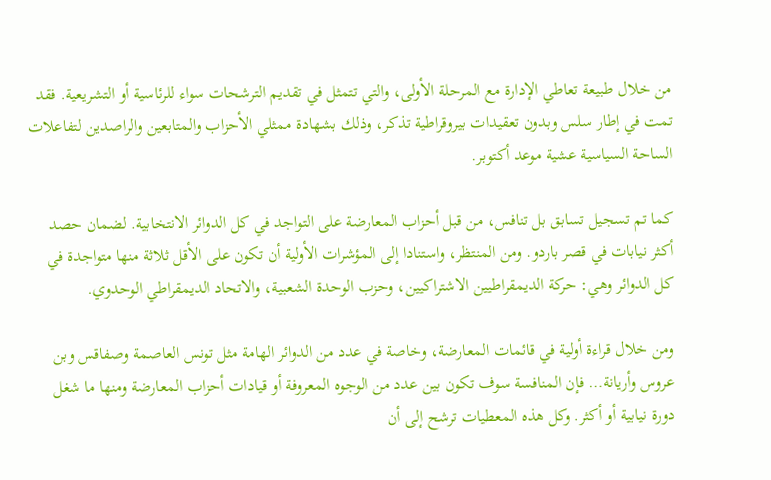من خلال طبيعة تعاطي الإدارة مع المرحلة الأولى، والتي تتمثل في تقديم الترشحات سواء للرئاسية أو التشريعية. فقد تمت في إطار سلس وبدون تعقيدات بيروقراطية تذكر، وذلك بشهادة ممثلي الأحزاب والمتابعين والراصدين لتفاعلات الساحة السياسية عشية موعد أكتوبر.

كما تم تسجيل تسابق بل تنافس، من قبل أحزاب المعارضة على التواجد في كل الدوائر الانتخابية. لضمان حصد أكثر نيابات في قصر باردو. ومن المنتظر، واستنادا إلى المؤشرات الأولية أن تكون على الأقل ثلاثة منها متواجدة في كل الدوائر وهي: حركة الديمقراطيين الاشتراكيين، وحزب الوحدة الشعبية، والاتحاد الديمقراطي الوحدوي.

ومن خلال قراءة أولية في قائمات المعارضة، وخاصة في عدد من الدوائر الهامة مثل تونس العاصمة وصفاقس وبن عروس وأريانة… فإن المنافسة سوف تكون بين عدد من الوجوه المعروفة أو قيادات أحزاب المعارضة ومنها ما شغل دورة نيابية أو أكثر. وكل هذه المعطيات ترشح إلى أن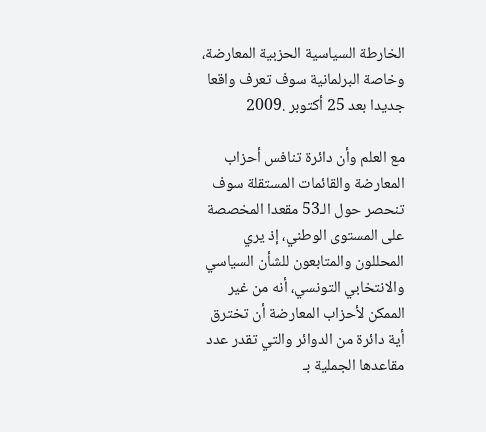الخارطة السياسية الحزبية المعارضة، وخاصة البرلمانية سوف تعرف واقعا جديدا بعد 25 أكتوبر .2009

مع العلم وأن دائرة تنافس أحزاب المعارضة والقائمات المستقلة سوف تنحصر حول الـ53 مقعدا المخصصة على المستوى الوطني، إذ يري المحللون والمتابعون للشأن السياسي والانتخابي التونسي، أنه من غير الممكن لأحزاب المعارضة أن تخترق أية دائرة من الدوائر والتي تقدر عدد مقاعدها الجملية بـ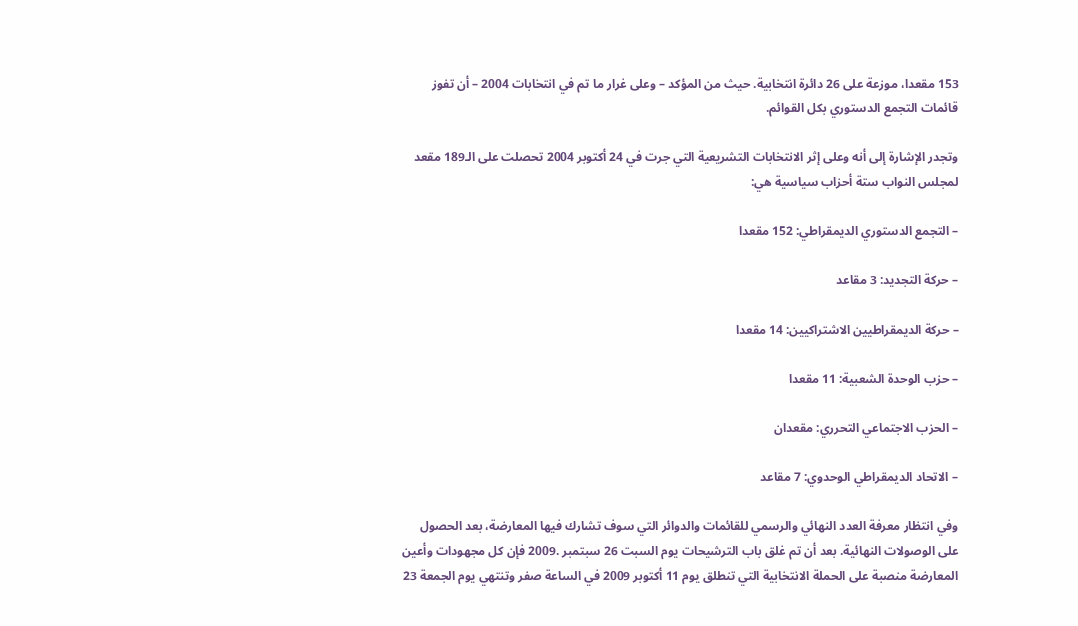153 مقعدا، موزعة على 26 دائرة انتخابية. حيث من المؤكد – وعلى غرار ما تم في انتخابات 2004 – أن تفوز قائمات التجمع الدستوري بكل القوائم.

وتجدر الإشارة إلى أنه وعلى إثر الانتخابات التشريعية التي جرت في 24 أكتوبر 2004 تحصلت على الـ189 مقعد لمجلس النواب ستة أحزاب سياسية هي:

– التجمع الدستوري الديمقراطي: 152 مقعدا

– حركة التجديد: 3 مقاعد

– حركة الديمقراطيين الاشتراكيين: 14 مقعدا

– حزب الوحدة الشعبية: 11 مقعدا

– الحزب الاجتماعي التحرري: مقعدان

– الاتحاد الديمقراطي الوحدوي: 7 مقاعد

وفي انتظار معرفة العدد النهائي والرسمي للقائمات والدوائر التي سوف تشارك فيها المعارضة، بعد الحصول على الوصولات النهائية. بعد أن تم غلق باب الترشيحات يوم السبت 26 سبتمبر .2009 فإن كل مجهودات وأعين المعارضة منصبة على الحملة الانتخابية التي تنطلق يوم 11 أكتوبر 2009 في الساعة صفر وتنتهي يوم الجمعة 23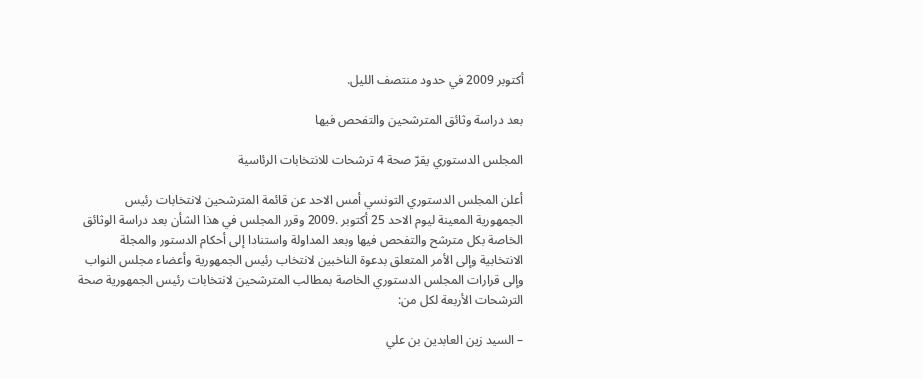أكتوبر 2009 في حدود منتصف الليل.

بعد دراسة وثائق المترشحين والتفحص فيها

المجلس الدستوري يقرّ صحة 4 ترشحات للانتخابات الرئاسية

أعلن المجلس الدستوري التونسي أمس الاحد عن قائمة المترشحين لانتخابات رئيس الجمهورية المعينة ليوم الاحد 25 أكتوبر .2009 وقرر المجلس في هذا الشأن بعد دراسة الوثائق الخاصة بكل مترشح والتفحص فيها وبعد المداولة واستنادا إلى أحكام الدستور والمجلة الانتخابية وإلى الأمر المتعلق بدعوة الناخبين لانتخاب رئيس الجمهورية وأعضاء مجلس النواب وإلى قرارات المجلس الدستوري الخاصة بمطالب المترشحين لانتخابات رئيس الجمهورية صحة الترشحات الأربعة لكل من:

– السيد زين العابدين بن علي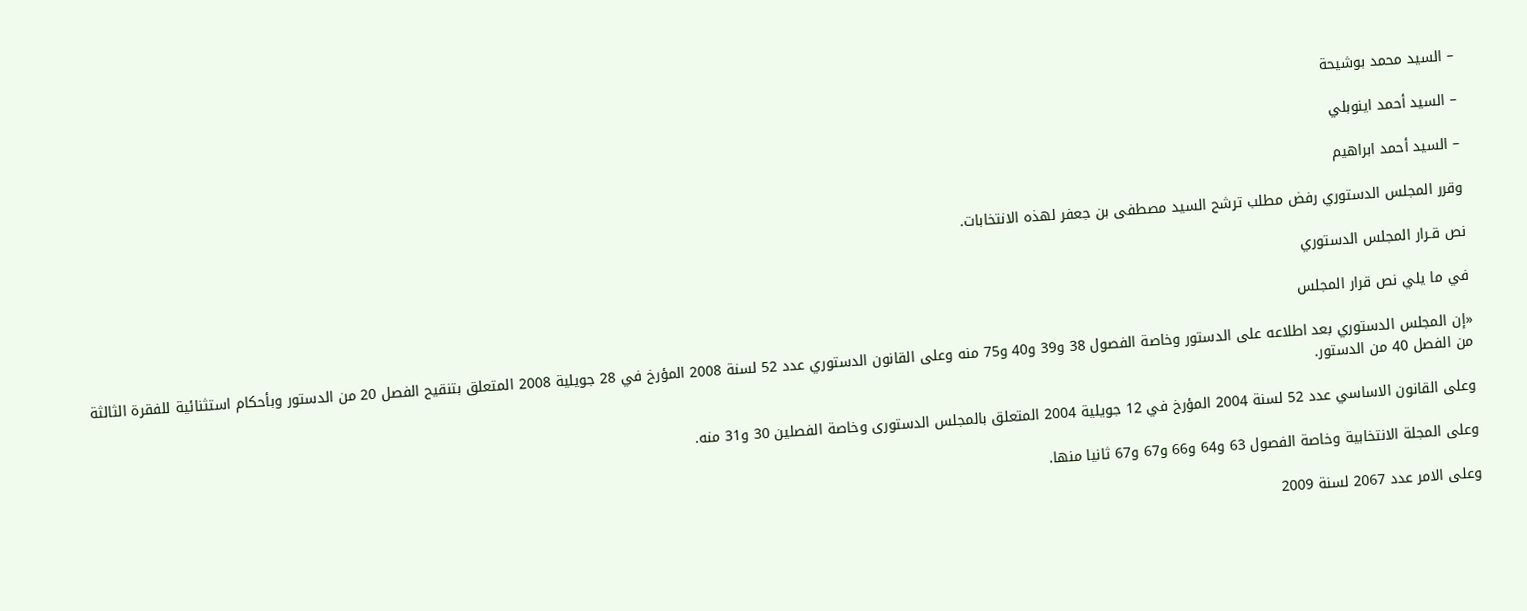– السيد محمد بوشيحة

– السيد أحمد اينوبلي

– السيد أحمد ابراهيم

وقرر المجلس الدستوري رفض مطلب ترشح السيد مصطفى بن جعفر لهذه الانتخابات.

نص قـرار المجلس الدستوري

في ما يلي نص قرار المجلس

«إن المجلس الدستوري بعد اطلاعه على الدستور وخاصة الفصول 38 و39 و40 و75 منه وعلى القانون الدستوري عدد 52 لسنة 2008 المؤرخ في 28 جويلية 2008 المتعلق بتنقيح الفصل 20 من الدستور وبأحكام استثنائية للفقرة الثالثة من الفصل 40 من الدستور.

وعلى القانون الاساسي عدد 52 لسنة 2004 المؤرخ في 12 جويلية 2004 المتعلق بالمجلس الدستورى وخاصة الفصلين 30 و31 منه.

وعلى المجلة الانتخابية وخاصة الفصول 63 و64 و66 و67 و67 ثانيا منها.

وعلى الامر عدد 2067 لسنة 2009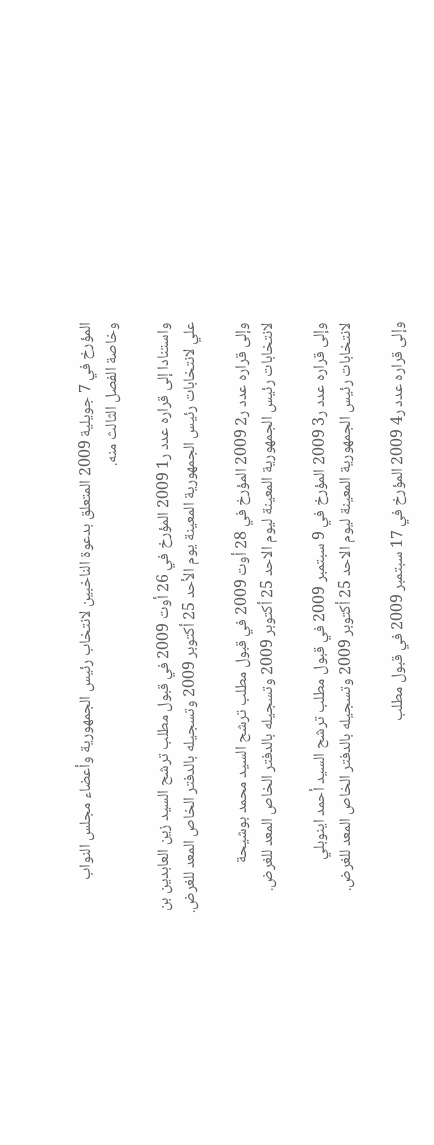المؤرخ في 7 جويلية 2009 المتعلق بدعوة الناخبين لانتخاب رئيس الجمهورية وأعضاء مجلس النواب وخاصة الفصل الثالث منه.

واستنادا إلى قراره عدد ر1 2009 المؤرخ في 26 أوت 2009 في قبول مطلب ترشح السيد زين العابدين بن علي لانتخابات رئيس الجمهورية المعينة يوم الأحد 25 أكتوبر 2009 وتسجيله بالدفتر الخاص المعد للغرض.

وإلى قراره عدد ر2 2009 المؤرخ في 28 أوت 2009 في قبول مطلب ترشح السيد محمد بوشيحة لانتخابات رئيس الجمهورية المعينة ليوم الاحد 25 أكتوبر 2009 وتسجيله بالدفتر الخاص المعد للغرض.

وإلى قراره عدد ر3 2009 المؤرخ في 9 سبتمبر 2009 في قبول مطلب ترشح السيد أحمد اينوبلي لانتخابات رئيس الجمهورية المعينة ليوم الاحد 25 أكتوبر 2009 وتسجيله بالدفتر الخاص المعد للغرض.

وإلى قراره عدد ر4 2009 المؤرخ في 17 سبتمبر 2009 في قبول مطلب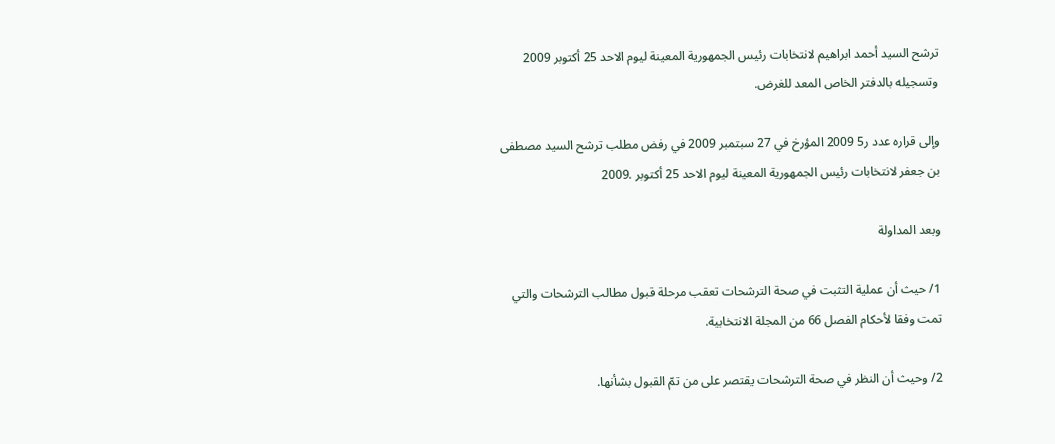ترشح السيد أحمد ابراهيم لانتخابات رئيس الجمهورية المعينة ليوم الاحد 25 أكتوبر 2009 وتسجيله بالدفتر الخاص المعد للغرض.

وإلى قراره عدد ر5 2009 المؤرخ في 27 سبتمبر 2009 في رفض مطلب ترشح السيد مصطفى بن جعفر لانتخابات رئيس الجمهورية المعينة ليوم الاحد 25 أكتوبر .2009

وبعد المداولة

1/ حيث أن عملية التثبت في صحة الترشحات تعقب مرحلة قبول مطالب الترشحات والتي تمت وفقا لأحكام الفصل 66 من المجلة الانتخابية.

2/ وحيث أن النظر في صحة الترشحات يقتصر على من تمّ القبول بشأنها.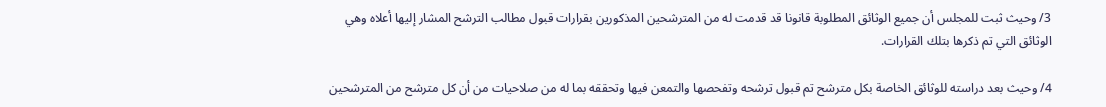3/ وحيث ثبت للمجلس أن جميع الوثائق المطلوبة قانونا قد قدمت له من المترشحين المذكورين بقرارات قبول مطالب الترشح المشار إليها أعلاه وهي الوثائق التي تم ذكرها بتلك القرارات.

4/ وحيث بعد دراسته للوثائق الخاصة بكل مترشح تم قبول ترشحه وتفحصها والتمعن فيها وتحققه بما له من صلاحيات من أن كل مترشح من المترشحين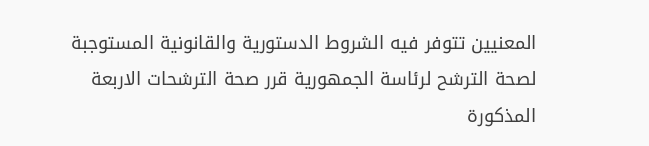المعنيين تتوفر فيه الشروط الدستورية والقانونية المستوجبة لصحة الترشح لرئاسة الجمهورية قرر صحة الترشحات الاربعة المذكورة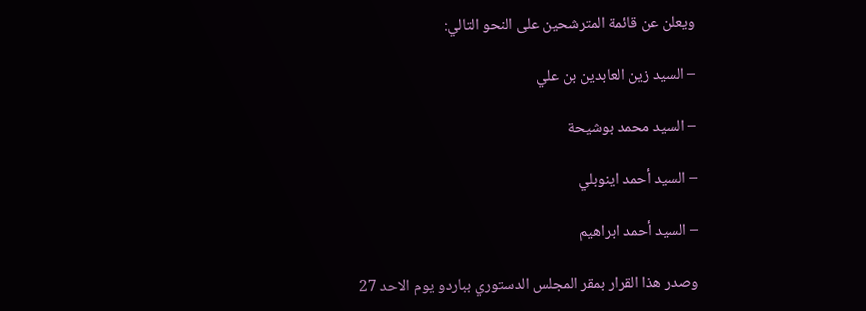ويعلن عن قائمة المترشحين على النحو التالي:

– السيد زين العابدين بن علي

– السيد محمد بوشيحة

– السيد أحمد اينوبلي

– السيد أحمد ابراهيم

وصدر هذا القرار بمقر المجلس الدستوري بباردو يوم الاحد 27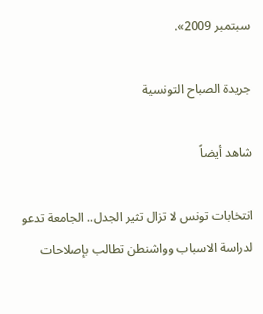سبتمبر 2009».

جريدة الصباح التونسية

شاهد أيضاً

انتخابات تونس لا تزال تثير الجدل.. الجامعة تدعو لدراسة الاسباب وواشنطن تطالب بإصلاحات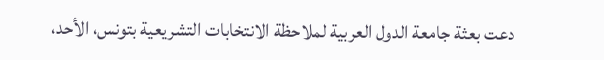دعت بعثة جامعة الدول العربية لملاحظة الانتخابات التشريعية بتونس، الأحد،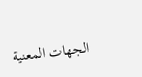الجهات المعنية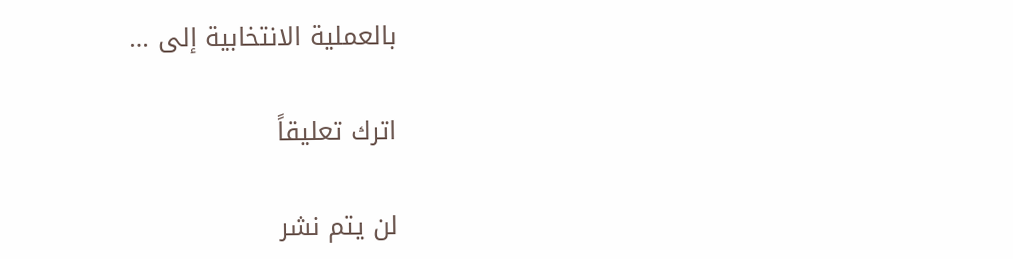بالعملية الانتخابية إلى …

اترك تعليقاً

لن يتم نشر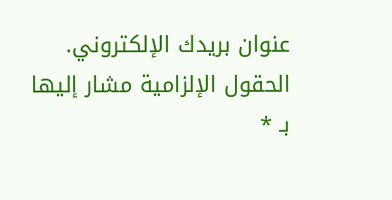عنوان بريدك الإلكتروني. الحقول الإلزامية مشار إليها بـ *